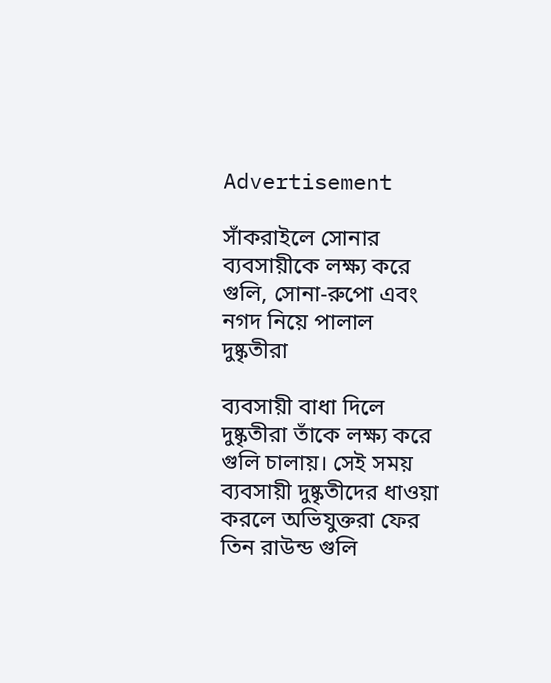Advertisement

সাঁকরাইলে সোনার ব্যবসায়ীকে লক্ষ্য করে গুলি, সোনা-রুপো এবং নগদ নিয়ে পালাল দুষ্কৃতীরা

ব্যবসায়ী বাধা দিলে দুষ্কৃতীরা তাঁকে লক্ষ্য করে গুলি চালায়। সেই সময় ব্যবসায়ী দুষ্কৃতীদের ধাওয়া করলে অভিযুক্তরা ফের তিন রাউন্ড গুলি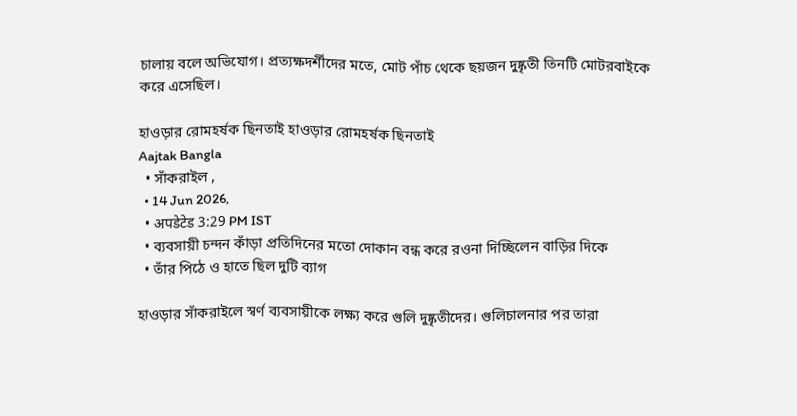চালায় বলে অভিযোগ। প্রত্যক্ষদর্শীদের মতে, মোট পাঁচ থেকে ছয়জন দুষ্কৃতী তিনটি মোটরবাইকে করে এসেছিল।

হাওড়ার রোমহর্ষক ছিনতাই হাওড়ার রোমহর্ষক ছিনতাই
Aajtak Bangla
  • সাঁকরাইল ,
  • 14 Jun 2026,
  • अपडेटेड 3:29 PM IST
  • ব্যবসায়ী চন্দন কাঁড়া প্রতিদিনের মতো দোকান বন্ধ করে রওনা দিচ্ছিলেন বাড়ির দিকে
  • তাঁর পিঠে ও হাতে ছিল দুটি ব্যাগ

হাওড়ার সাঁকরাইলে স্বর্ণ ব্যবসায়ীকে লক্ষ্য করে গুলি দুষ্কৃতীদের। গুলিচালনার পর তারা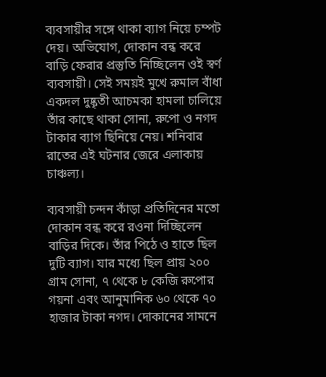ব্যবসায়ীর সঙ্গে থাকা ব্যাগ নিয়ে চম্পট দেয়। অভিযোগ, দোকান বন্ধ করে বাড়ি ফেরার প্রস্তুতি নিচ্ছিলেন ওই স্বর্ণ ব্যবসায়ী। সেই সময়ই মুখে রুমাল বাঁধা একদল দুষ্কৃতী আচমকা হামলা চালিয়ে তাঁর কাছে থাকা সোনা, রুপো ও নগদ টাকার ব্যাগ ছিনিয়ে নেয়। শনিবার রাতের এই ঘটনার জেরে এলাকায় চাঞ্চল্য।

ব্যবসায়ী চন্দন কাঁড়া প্রতিদিনের মতো দোকান বন্ধ করে রওনা দিচ্ছিলেন বাড়ির দিকে। তাঁর পিঠে ও হাতে ছিল দুটি ব্যাগ। যার মধ্যে ছিল প্রায় ২০০ গ্রাম সোনা, ৭ থেকে ৮ কেজি রুপোর গয়না এবং আনুমানিক ৬০ থেকে ৭০ হাজার টাকা নগদ। দোকানের সামনে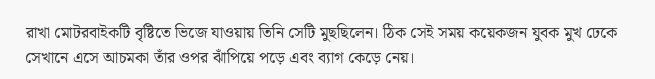রাখা মোটরবাইকটি বৃষ্টিতে ভিজে যাওয়ায় তিনি সেটি মুছছিলেন। ঠিক সেই সময় কয়েকজন যুবক মুখ ঢেকে সেখানে এসে আচমকা তাঁর ওপর ঝাঁপিয়ে পড়ে এবং ব্যাগ কেড়ে নেয়।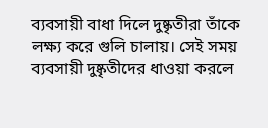ব্যবসায়ী বাধা দিলে দুষ্কৃতীরা তাঁকে লক্ষ্য করে গুলি চালায়। সেই সময় ব্যবসায়ী দুষ্কৃতীদের ধাওয়া করলে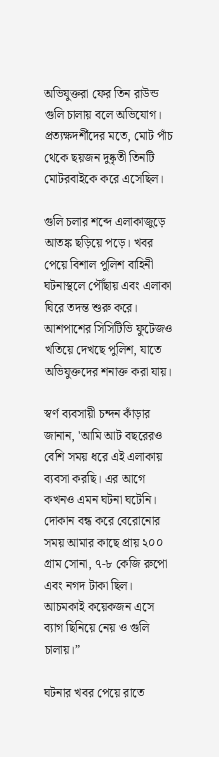অভিযুক্তরা ফের তিন রাউন্ড গুলি চালায় বলে অভিযোগ। প্রত্যক্ষদর্শীদের মতে, মোট পাঁচ থেকে ছয়জন দুষ্কৃতী তিনটি মোটরবাইকে করে এসেছিল।

গুলি চলার শব্দে এলাকাজুড়ে আতঙ্ক ছড়িয়ে পড়ে। খবর পেয়ে বিশাল পুলিশ বাহিনী ঘটনাস্থলে পৌঁছায় এবং এলাকা ঘিরে তদন্ত শুরু করে। আশপাশের সিসিটিভি ফুটেজও খতিয়ে দেখছে পুলিশ, যাতে অভিযুক্তদের শনাক্ত করা যায়।

স্বর্ণ ব্যবসায়ী চন্দন কাঁড়ার জানান, 'আমি আট বছরেরও বেশি সময় ধরে এই এলাকায় ব্যবসা করছি। এর আগে কখনও এমন ঘটনা ঘটেনি। দোকান বন্ধ করে বেরোনোর সময় আমার কাছে প্রায় ২০০ গ্রাম সোনা, ৭-৮ কেজি রুপো এবং নগদ টাকা ছিল। আচমকাই কয়েকজন এসে ব্যাগ ছিনিয়ে নেয় ও গুলি চালায়।”

ঘটনার খবর পেয়ে রাতে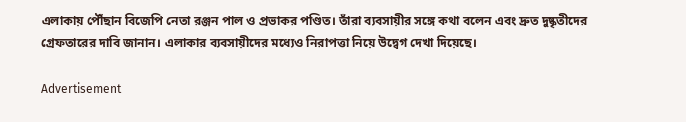এলাকায় পৌঁছান বিজেপি নেতা রঞ্জন পাল ও প্রভাকর পণ্ডিত। তাঁরা ব্যবসায়ীর সঙ্গে কথা বলেন এবং দ্রুত দুষ্কৃতীদের গ্রেফতারের দাবি জানান। এলাকার ব্যবসায়ীদের মধ্যেও নিরাপত্তা নিয়ে উদ্বেগ দেখা দিয়েছে।

Advertisement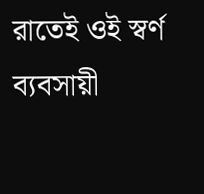রাতেই ওই স্বর্ণ ব্যবসায়ী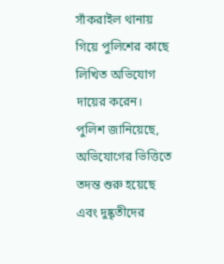সাঁকরাইল থানায় গিয়ে পুলিশের কাছে লিখিত অভিযোগ দায়ের করেন। পুলিশ জানিয়েছে, অভিযোগের ভিত্তিতে তদন্ত শুরু হয়েছে এবং দুষ্কৃতীদের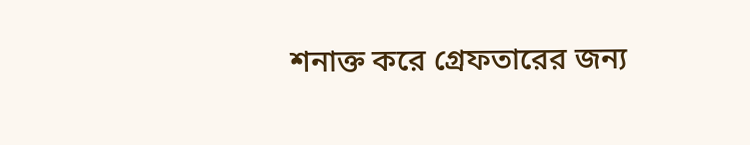শনাক্ত করে গ্রেফতারের জন্য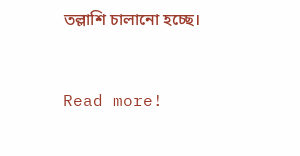তল্লাশি চালানো হচ্ছে।


Read more!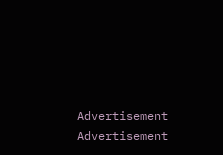Advertisement
Advertisement